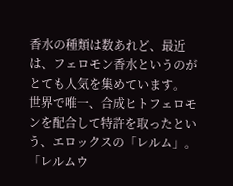香水の種類は数あれど、最近は、フェロモン香水というのがとても人気を集めています。
世界で唯一、合成ヒトフェロモンを配合して特許を取ったという、エロックスの「レルム」。
「レルムウ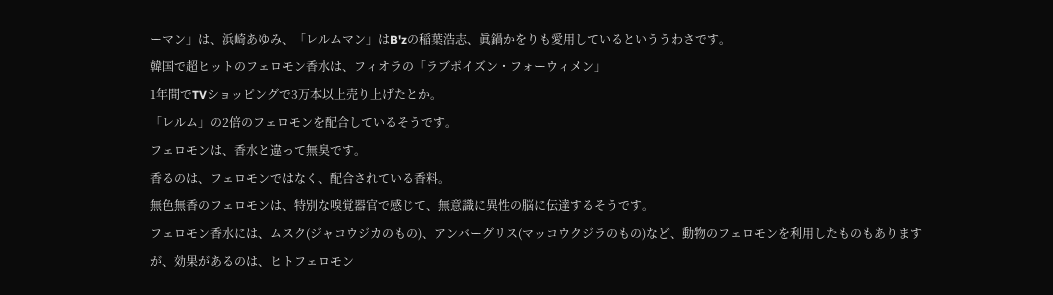ーマン」は、浜崎あゆみ、「レルムマン」はB'zの稲葉浩志、眞鍋かをりも愛用しているといううわさです。
韓国で超ヒットのフェロモン香水は、フィオラの「ラブポイズン・フォーウィメン」
1年間でTVショッピングで3万本以上売り上げたとか。
「レルム」の2倍のフェロモンを配合しているそうです。
フェロモンは、香水と違って無臭です。
香るのは、フェロモンではなく、配合されている香料。
無色無香のフェロモンは、特別な嗅覚器官で感じて、無意識に異性の脳に伝達するそうです。
フェロモン香水には、ムスク(ジャコウジカのもの)、アンバーグリス(マッコウクジラのもの)など、動物のフェロモンを利用したものもありますが、効果があるのは、ヒトフェロモン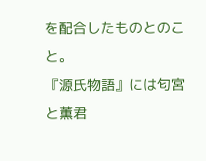を配合したものとのこと。
『源氏物語』には匂宮と薫君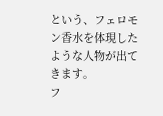という、フェロモン香水を体現したような人物が出てきます。
フ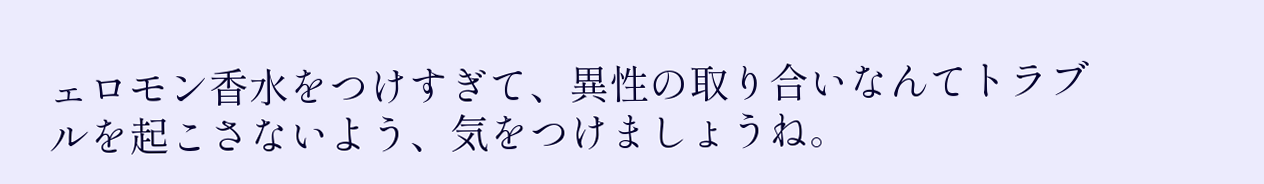ェロモン香水をつけすぎて、異性の取り合いなんてトラブルを起こさないよう、気をつけましょうね。